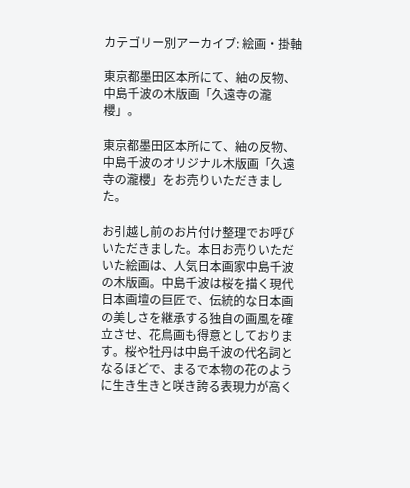カテゴリー別アーカイブ: 絵画・掛軸

東京都墨田区本所にて、紬の反物、中島千波の木版画「久遠寺の瀧櫻」。

東京都墨田区本所にて、紬の反物、中島千波のオリジナル木版画「久遠寺の瀧櫻」をお売りいただきました。

お引越し前のお片付け整理でお呼びいただきました。本日お売りいただいた絵画は、人気日本画家中島千波の木版画。中島千波は桜を描く現代日本画壇の巨匠で、伝統的な⽇本画の美しさを継承する独⾃の画⾵を確⽴させ、花⿃画も得意としております。桜や牡丹は中島千波の代名詞となるほどで、まるで本物の花のように⽣き⽣きと咲き誇る表現⼒が⾼く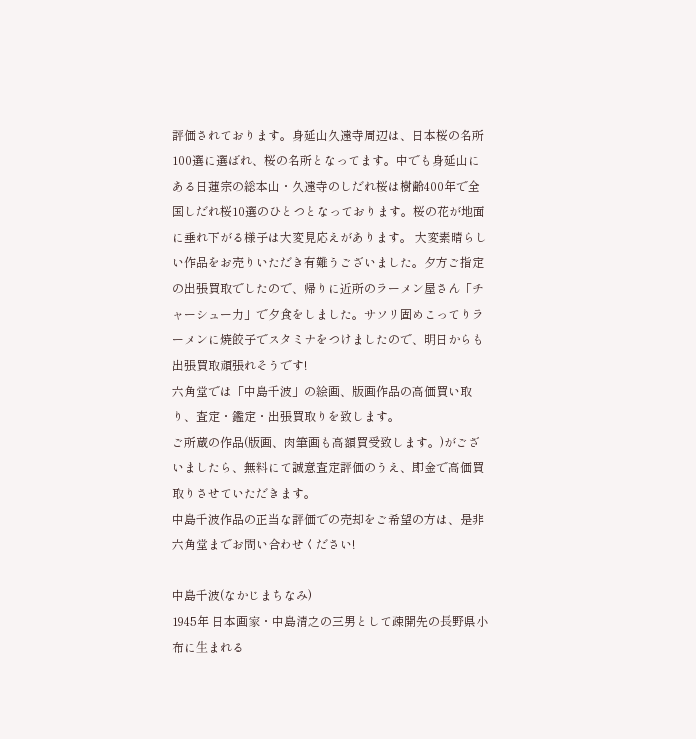評価されております。身延山久遠寺周辺は、日本桜の名所100選に選ばれ、桜の名所となってます。中でも身延山にある日蓮宗の総本山・久遠寺のしだれ桜は樹齢400年で全国しだれ桜10選のひとつとなっております。桜の花が地面に垂れ下がる様子は大変見応えがあります。 大変素晴らしい作品をお売りいただき有難うございました。夕方ご指定の出張買取でしたので、帰りに近所のラーメン屋さん「チャーシュー力」で夕食をしました。サソリ固めこってりラーメンに焼餃子でスタミナをつけましたので、明日からも出張買取頑張れそうです!
六角堂では「中島千波」の絵画、版画作品の高価買い取り、査定・鑑定・出張買取りを致します。
ご所蔵の作品(版画、肉筆画も高額買受致します。)がございましたら、無料にて誠意査定評価のうえ、即金で高価買取りさせていただきます。
中島千波作品の正当な評価での売却をご希望の方は、是非六角堂までお問い合わせください!

中島千波(なかじまちなみ)
1945年 日本画家・中島清之の三男として疎開先の⻑野県小布に⽣まれる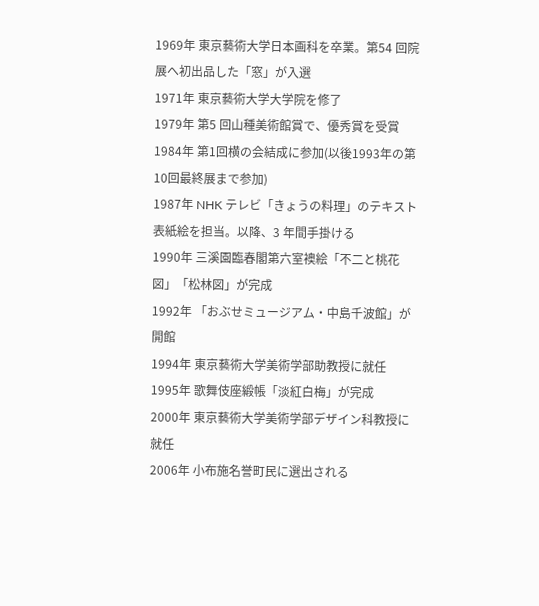1969年 東京藝術⼤学⽇本画科を卒業。第54 回院展へ初出品した「窓」が⼊選
1971年 東京藝術⼤学⼤学院を修了
1979年 第5 回⼭種美術館賞で、優秀賞を受賞
1984年 第1回横の会結成に参加(以後1993年の第10回最終展まで参加)
1987年 NHK テレビ「きょうの料理」のテキスト表紙絵を担当。以降、3 年間⼿掛ける
1990年 三溪園臨春閣第六室襖絵「不⼆と桃花図」「松林図」が完成
1992年 「おぶせミュージアム・中島千波館」が開館
1994年 東京藝術⼤学美術学部助教授に就任
1995年 歌舞伎座緞帳「淡紅⽩梅」が完成
2000年 東京藝術⼤学美術学部デザイン科教授に就任
2006年 ⼩布施名誉町⺠に選出される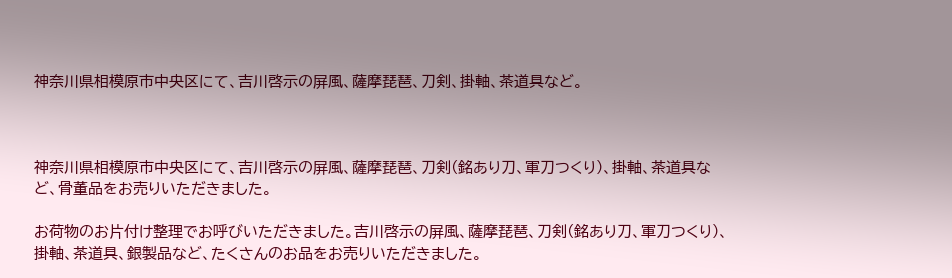神奈川県相模原市中央区にて、吉川啓示の屏風、薩摩琵琶、刀剣、掛軸、茶道具など。



神奈川県相模原市中央区にて、吉川啓示の屏風、薩摩琵琶、刀剣(銘あり刀、軍刀つくり)、掛軸、茶道具など、骨董品をお売りいただきました。

お荷物のお片付け整理でお呼びいただきました。吉川啓示の屏風、薩摩琵琶、刀剣(銘あり刀、軍刀つくり)、掛軸、茶道具、銀製品など、たくさんのお品をお売りいただきました。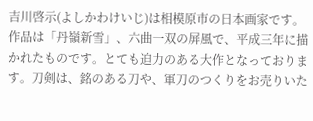吉川啓示(よしかわけいじ)は相模原市の日本画家です。作品は「丹嶺新雪」、六曲一双の屏風で、平成三年に描かれたものです。とても迫力のある大作となっております。刀剣は、銘のある刀や、軍刀のつくりをお売りいた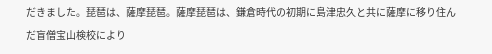だきました。琵琶は、薩摩琵琶。薩摩琵琶は、鎌倉時代の初期に島津忠久と共に薩摩に移り住んだ盲僧宝山検校により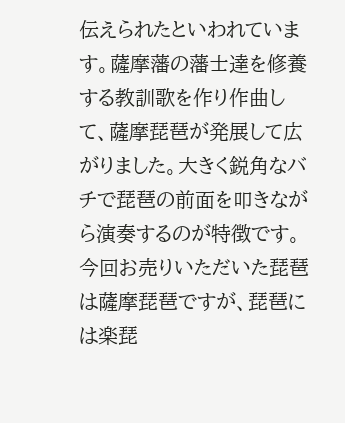伝えられたといわれています。薩摩藩の藩士達を修養する教訓歌を作り作曲して、薩摩琵琶が発展して広がりました。大きく鋭角なバチで琵琶の前面を叩きながら演奏するのが特徴です。今回お売りいただいた琵琶は薩摩琵琶ですが、琵琶には楽琵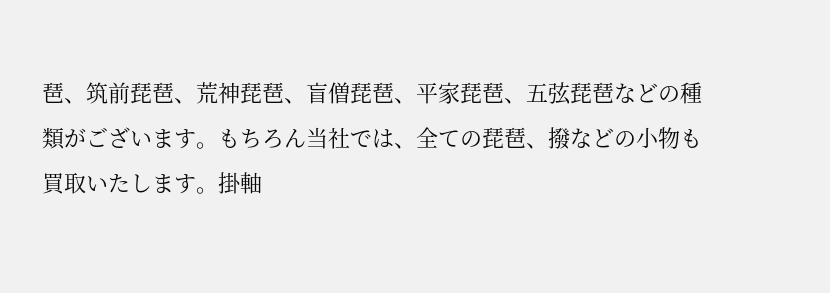琶、筑前琵琶、荒神琵琶、盲僧琵琶、平家琵琶、五弦琵琶などの種類がございます。もちろん当社では、全ての琵琶、撥などの小物も買取いたします。掛軸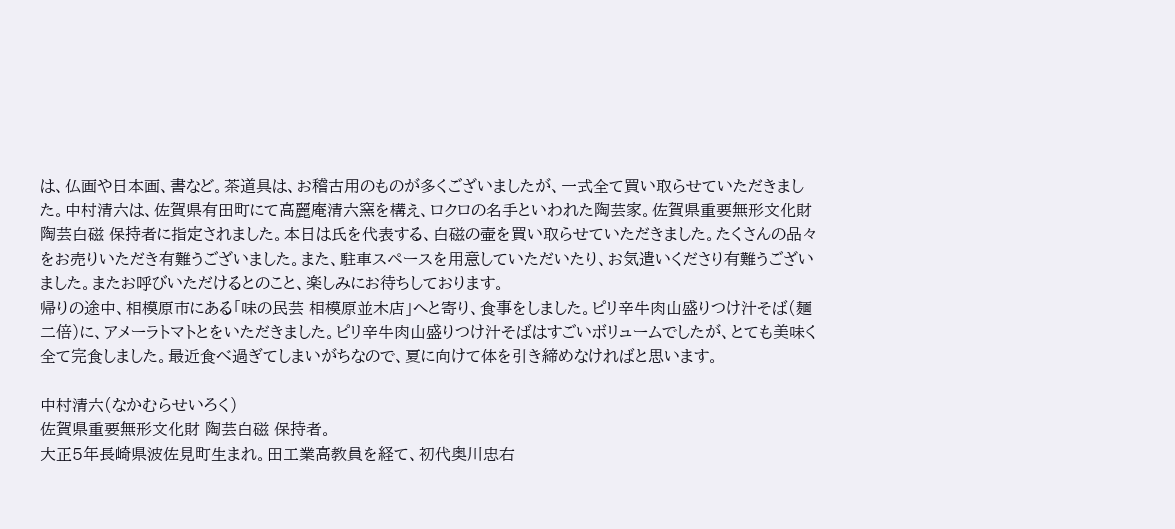は、仏画や日本画、書など。茶道具は、お稽古用のものが多くございましたが、一式全て買い取らせていただきました。中村清六は、佐賀県有田町にて高麗庵清六窯を構え、ロクロの名手といわれた陶芸家。佐賀県重要無形文化財 陶芸白磁 保持者に指定されました。本日は氏を代表する、白磁の壷を買い取らせていただきました。たくさんの品々をお売りいただき有難うございました。また、駐車スペースを用意していただいたり、お気遣いくださり有難うございました。またお呼びいただけるとのこと、楽しみにお待ちしております。
帰りの途中、相模原市にある「味の民芸 相模原並木店」へと寄り、食事をしました。ピリ辛牛肉山盛りつけ汁そば(麺二倍)に、アメーラトマトとをいただきました。ピリ辛牛肉山盛りつけ汁そばはすごいボリュームでしたが、とても美味く全て完食しました。最近食べ過ぎてしまいがちなので、夏に向けて体を引き締めなければと思います。

中村清六(なかむらせいろく)
佐賀県重要無形文化財 陶芸白磁 保持者。
大正5年長崎県波佐見町生まれ。田工業高教員を経て、初代奥川忠右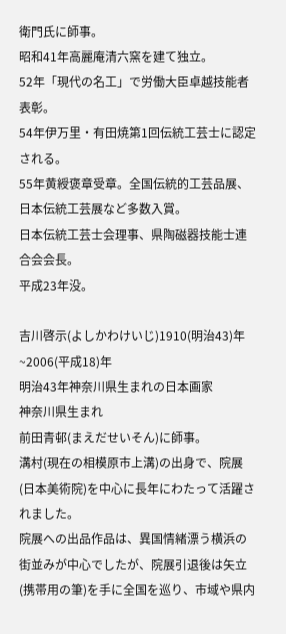衛門氏に師事。
昭和41年高麗庵清六窯を建て独立。
52年「現代の名工」で労働大臣卓越技能者表彰。
54年伊万里・有田焼第1回伝統工芸士に認定される。
55年黄綬褒章受章。全国伝統的工芸品展、日本伝統工芸展など多数入賞。
日本伝統工芸士会理事、県陶磁器技能士連合会会長。
平成23年没。

吉川啓示(よしかわけいじ)1910(明治43)年~2006(平成18)年
明治43年神奈川県生まれの日本画家
神奈川県生まれ
前田青邨(まえだせいそん)に師事。
溝村(現在の相模原市上溝)の出身で、院展(日本美術院)を中心に長年にわたって活躍されました。
院展への出品作品は、異国情緒漂う横浜の街並みが中心でしたが、院展引退後は矢立(携帯用の筆)を手に全国を巡り、市域や県内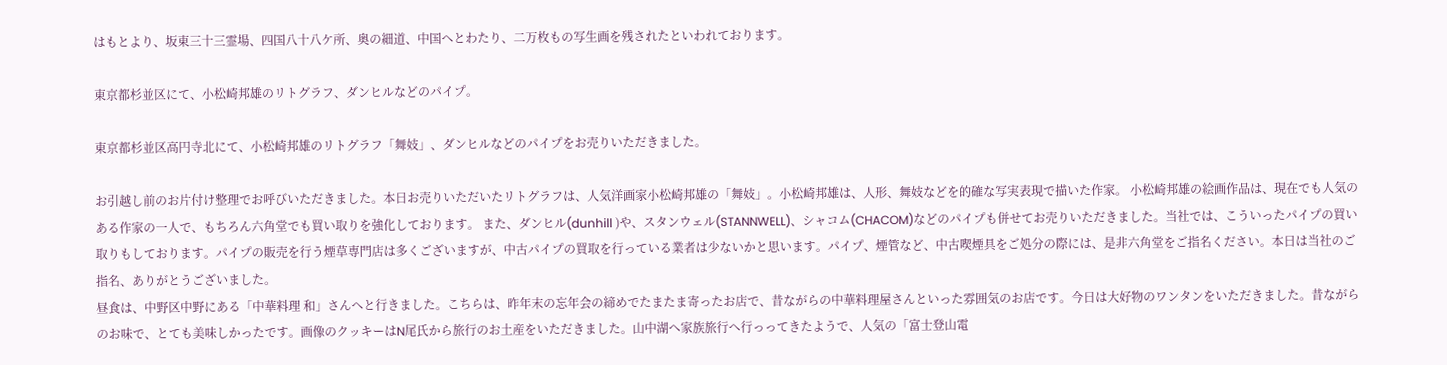はもとより、坂東三十三霊場、四国八十八ケ所、奥の細道、中国へとわたり、二万枚もの写生画を残されたといわれております。

東京都杉並区にて、小松崎邦雄のリトグラフ、ダンヒルなどのパイプ。

東京都杉並区高円寺北にて、小松崎邦雄のリトグラフ「舞妓」、ダンヒルなどのパイプをお売りいただきました。

お引越し前のお片付け整理でお呼びいただきました。本日お売りいただいたリトグラフは、人気洋画家小松崎邦雄の「舞妓」。小松崎邦雄は、人形、舞妓などを的確な写実表現で描いた作家。 小松崎邦雄の絵画作品は、現在でも人気のある作家の一人で、もちろん六角堂でも買い取りを強化しております。 また、ダンヒル(dunhill )や、スタンウェル(STANNWELL)、シャコム(CHACOM)などのパイプも併せてお売りいただきました。当社では、こういったパイプの買い取りもしております。パイプの販売を行う煙草専門店は多くございますが、中古パイプの買取を行っている業者は少ないかと思います。パイプ、煙管など、中古喫煙具をご処分の際には、是非六角堂をご指名ください。本日は当社のご指名、ありがとうございました。
昼食は、中野区中野にある「中華料理 和」さんへと行きました。こちらは、昨年末の忘年会の締めでたまたま寄ったお店で、昔ながらの中華料理屋さんといった雰囲気のお店です。今日は大好物のワンタンをいただきました。昔ながらのお味で、とても美味しかったです。画像のクッキーはN尾氏から旅行のお土産をいただきました。山中湖へ家族旅行へ行っってきたようで、人気の「富士登山電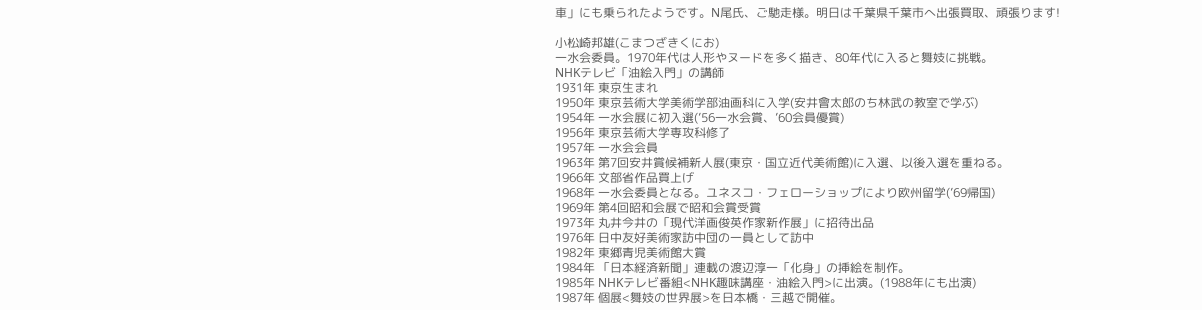車」にも乗られたようです。N尾氏、ご馳走様。明日は千葉県千葉市へ出張買取、頑張ります!

小松崎邦雄(こまつざきくにお)
一水会委員。1970年代は人形やヌードを多く描き、80年代に入ると舞妓に挑戦。
NHKテレビ「油絵入門」の講師
1931年 東京生まれ
1950年 東京芸術大学美術学部油画科に入学(安井會太郎のち林武の教室で学ぶ)
1954年 一水会展に初入選(’56一水会賞、’60会員優賞)
1956年 東京芸術大学専攻科修了
1957年 一水会会員
1963年 第7回安井賞候補新人展(東京・国立近代美術館)に入選、以後入選を重ねる。
1966年 文部省作品買上げ
1968年 一水会委員となる。ユネスコ・フェローショップにより欧州留学(’69帰国)
1969年 第4回昭和会展で昭和会賞受賞
1973年 丸井今井の「現代洋画俊英作家新作展」に招待出品
1976年 日中友好美術家訪中団の一員として訪中
1982年 東郷青児美術館大賞
1984年 「日本経済新聞」連載の渡辺淳一「化身」の挿絵を制作。
1985年 NHKテレビ番組<NHK趣味講座・油絵入門>に出演。(1988年にも出演)
1987年 個展<舞妓の世界展>を日本橋・三越で開催。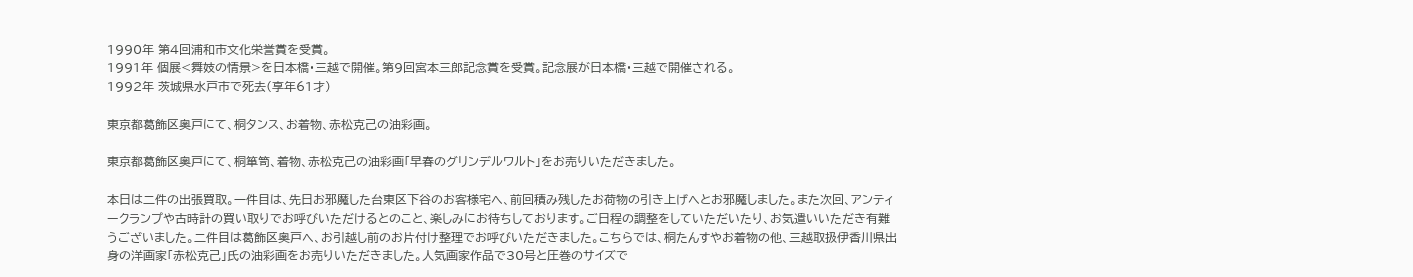1990年 第4回浦和市文化栄誉賞を受賞。
1991年 個展<舞妓の情景>を日本橋・三越で開催。第9回宮本三郎記念賞を受賞。記念展が日本橋・三越で開催される。
1992年 茨城県水戸市で死去(享年61才)

東京都葛飾区奥戸にて、桐タンス、お着物、赤松克己の油彩画。

東京都葛飾区奥戸にて、桐箪笥、着物、赤松克己の油彩画「早春のグリンデルワルト」をお売りいただきました。

本日は二件の出張買取。一件目は、先日お邪魔した台東区下谷のお客様宅へ、前回積み残したお荷物の引き上げへとお邪魔しました。また次回、アンティークランプや古時計の買い取りでお呼びいただけるとのこと、楽しみにお待ちしております。ご日程の調整をしていただいたり、お気遣いいただき有難うございました。二件目は葛飾区奥戸へ、お引越し前のお片付け整理でお呼びいただきました。こちらでは、桐たんすやお着物の他、三越取扱伊香川県出身の洋画家「赤松克己」氏の油彩画をお売りいただきました。人気画家作品で30号と圧巻のサイズで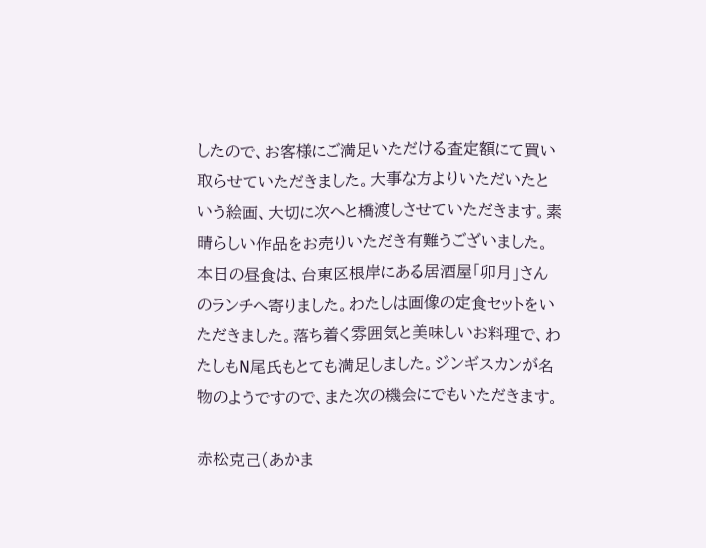したので、お客様にご満足いただける査定額にて買い取らせていただきました。大事な方よりいただいたという絵画、大切に次へと橋渡しさせていただきます。素晴らしい作品をお売りいただき有難うございました。
本日の昼食は、台東区根岸にある居酒屋「卯月」さんのランチへ寄りました。わたしは画像の定食セットをいただきました。落ち着く雰囲気と美味しいお料理で、わたしもN尾氏もとても満足しました。ジンギスカンが名物のようですので、また次の機会にでもいただきます。

赤松克己(あかま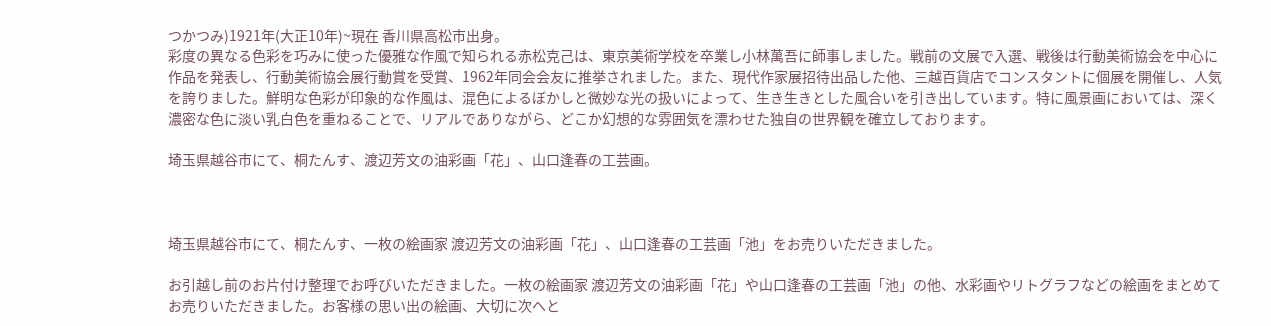つかつみ)1921年(大正10年)~現在 香川県高松市出身。
彩度の異なる色彩を巧みに使った優雅な作風で知られる赤松克己は、東京美術学校を卒業し小林萬吾に師事しました。戦前の文展で入選、戦後は行動美術協会を中心に作品を発表し、行動美術協会展行動賞を受賞、1962年同会会友に推挙されました。また、現代作家展招待出品した他、三越百貨店でコンスタントに個展を開催し、人気を誇りました。鮮明な色彩が印象的な作風は、混色によるぼかしと微妙な光の扱いによって、生き生きとした風合いを引き出しています。特に風景画においては、深く濃密な色に淡い乳白色を重ねることで、リアルでありながら、どこか幻想的な雰囲気を漂わせた独自の世界観を確立しております。

埼玉県越谷市にて、桐たんす、渡辺芳文の油彩画「花」、山口逢春の工芸画。



埼玉県越谷市にて、桐たんす、一枚の絵画家 渡辺芳文の油彩画「花」、山口逢春の工芸画「池」をお売りいただきました。

お引越し前のお片付け整理でお呼びいただきました。一枚の絵画家 渡辺芳文の油彩画「花」や山口逢春の工芸画「池」の他、水彩画やリトグラフなどの絵画をまとめてお売りいただきました。お客様の思い出の絵画、大切に次へと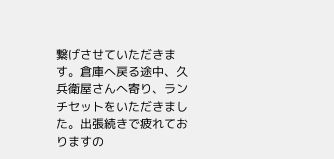繋げさせていただきます。倉庫へ戻る途中、久兵衛屋さんへ寄り、ランチセットをいただきました。出張続きで疲れておりますの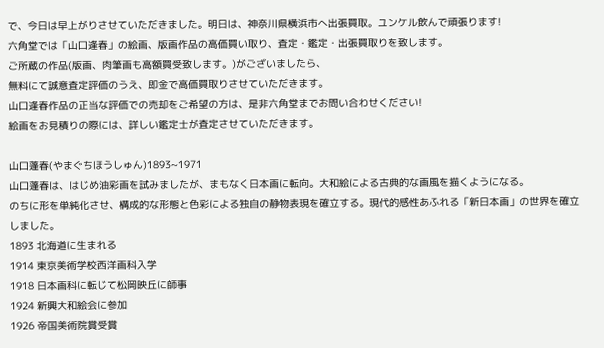で、今日は早上がりさせていただきました。明日は、神奈川県横浜市へ出張買取。ユンケル飲んで頑張ります!
六角堂では「山口逢春」の絵画、版画作品の高価買い取り、査定・鑑定・出張買取りを致します。
ご所蔵の作品(版画、肉筆画も高額買受致します。)がございましたら、
無料にて誠意査定評価のうえ、即金で高価買取りさせていただきます。
山口逢春作品の正当な評価での売却をご希望の方は、是非六角堂までお問い合わせください!
絵画をお見積りの際には、詳しい鑑定士が査定させていただきます。

山口蓬春(やまぐちほうしゅん)1893~1971
山口蓬春は、はじめ油彩画を試みましたが、まもなく日本画に転向。大和絵による古典的な画風を描くようになる。
のちに形を単純化させ、構成的な形態と色彩による独自の静物表現を確立する。現代的感性あふれる「新日本画」の世界を確立しました。
1893 北海道に生まれる
1914 東京美術学校西洋画科入学
1918 日本画科に転じて松岡映丘に師事
1924 新興大和絵会に参加
1926 帝国美術院賞受賞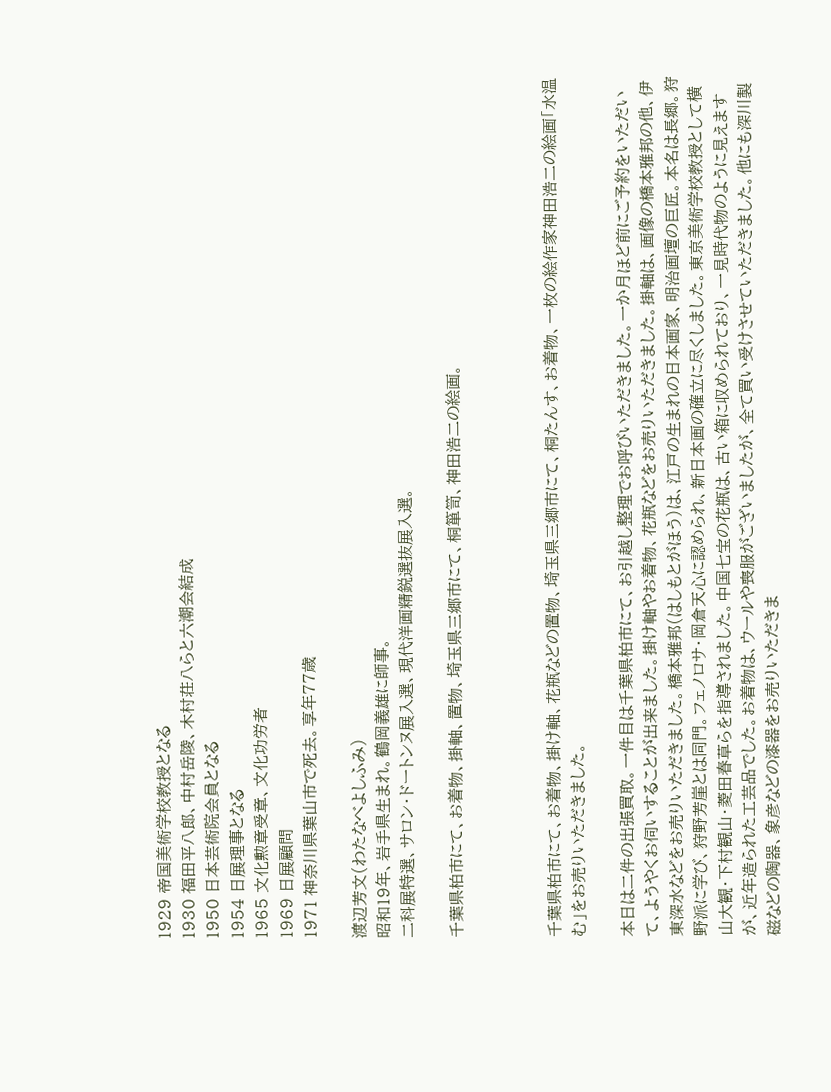1929 帝国美術学校教授となる
1930 福田平八郎、中村岳陵、木村荘八らと六潮会結成
1950 日本芸術院会員となる
1954 日展理事となる
1965 文化勲章受章、文化功労者
1969 日展顧問
1971 神奈川県葉山市で死去。享年77歳

渡辺芳文(わたなべよしふみ)
昭和19年、岩手県生まれ。鶴岡義雄に師事。
二科展特選、サロン・ドートンヌ展入選、現代洋画精鋭選抜展入選。

千葉県柏市にて、お着物、掛軸、置物、埼玉県三郷市にて、桐箪笥、神田浩二の絵画。



千葉県柏市にて、お着物、掛け軸、花瓶などの置物、埼玉県三郷市にて、桐たんす、お着物、一枚の絵作家神田浩二の絵画「水温む」をお売りいただきました。

本日は二件の出張買取。一件目は千葉県柏市にて、お引越し整理でお呼びいただきました。一か月ほど前にご予約をいただいて、ようやくお伺いすることが出来ました。掛け軸やお着物、花瓶などをお売りいただきました。掛軸は、画像の橋本雅邦の他、伊東深水などをお売りいただきました。橋本雅邦(はしもとがほう)は、江戸の生まれの日本画家、明治画壇の巨匠。本名は長郷。狩野派に学び、狩野芳崖とは同門。フェノロサ・岡倉天心に認められ、新日本画の確立に尽くしました。東京美術学校教授として横山大観・下村観山・菱田春草らを指導されました。中国七宝の花瓶は、古い箱に収められており、一見時代物のように見えますが、近年造られた工芸品でした。お着物は、ウールや喪服がございましたが、全て買い受けさせていただきました。他にも深川製磁などの陶器、象彦などの漆器をお売りいただきま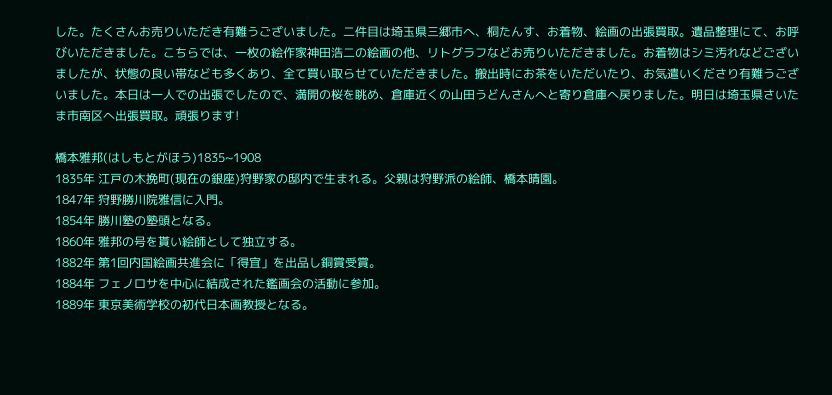した。たくさんお売りいただき有難うございました。二件目は埼玉県三郷市へ、桐たんす、お着物、絵画の出張買取。遺品整理にて、お呼びいただきました。こちらでは、一枚の絵作家神田浩二の絵画の他、リトグラフなどお売りいただきました。お着物はシミ汚れなどございましたが、状態の良い帯なども多くあり、全て買い取らせていただきました。搬出時にお茶をいただいたり、お気遣いくださり有難うございました。本日は一人での出張でしたので、満開の桜を眺め、倉庫近くの山田うどんさんへと寄り倉庫へ戻りました。明日は埼玉県さいたま市南区へ出張買取。頑張ります!

橋本雅邦(はしもとがほう)1835~1908
1835年 江戸の木挽町(現在の銀座)狩野家の邸内で生まれる。父親は狩野派の絵師、橋本晴園。
1847年 狩野勝川院雅信に入門。
1854年 勝川塾の塾頭となる。
1860年 雅邦の号を貰い絵師として独立する。
1882年 第1回内国絵画共進会に「得宜」を出品し銅賞受賞。
1884年 フェノロサを中心に結成された鑑画会の活動に参加。
1889年 東京美術学校の初代日本画教授となる。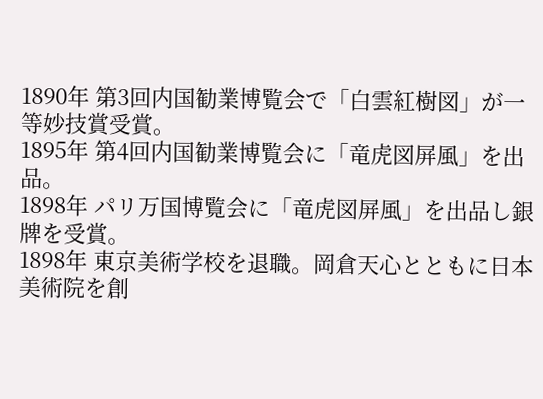1890年 第3回内国勧業博覧会で「白雲紅樹図」が一等妙技賞受賞。
1895年 第4回内国勧業博覧会に「竜虎図屏風」を出品。
1898年 パリ万国博覧会に「竜虎図屏風」を出品し銀牌を受賞。
1898年 東京美術学校を退職。岡倉天心とともに日本美術院を創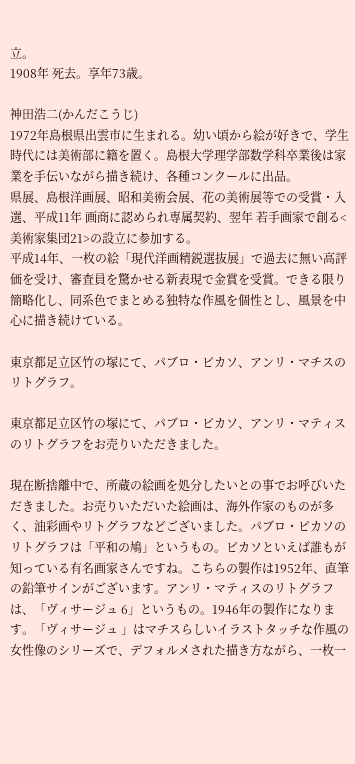立。
1908年 死去。享年73歳。

神田浩二(かんだこうじ)
1972年島根県出雲市に生まれる。幼い頃から絵が好きで、学生時代には美術部に籍を置く。島根大学理学部数学科卒業後は家業を手伝いながら描き続け、各種コンクールに出品。
県展、島根洋画展、昭和美術会展、花の美術展等での受賞・入選、平成11年 画商に認められ専属契約、翌年 若手画家で創る<美術家集団21>の設立に参加する。
平成14年、一枚の絵「現代洋画精鋭選抜展」で過去に無い高評価を受け、審査員を驚かせる新表現で金賞を受賞。できる限り簡略化し、同系色でまとめる独特な作風を個性とし、風景を中心に描き続けている。

東京都足立区竹の塚にて、パブロ・ピカソ、アンリ・マチスのリトグラフ。

東京都足立区竹の塚にて、パブロ・ピカソ、アンリ・マティスのリトグラフをお売りいただきました。

現在断捨離中で、所蔵の絵画を処分したいとの事でお呼びいただきました。お売りいただいた絵画は、海外作家のものが多く、油彩画やリトグラフなどございました。パブロ・ピカソのリトグラフは「平和の鳩」というもの。ピカソといえば誰もが知っている有名画家さんですね。こちらの製作は1952年、直筆の鉛筆サインがございます。アンリ・マティスのリトグラフは、「ヴィサージュ 6」というもの。1946年の製作になります。「ヴィサージュ 」はマチスらしいイラストタッチな作風の女性像のシリーズで、デフォルメされた描き方ながら、一枚一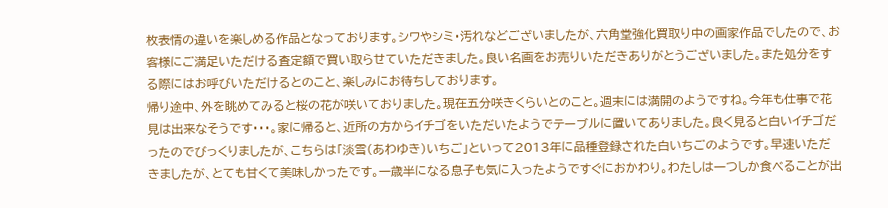枚表情の違いを楽しめる作品となっております。シワやシミ・汚れなどございましたが、六角堂強化買取り中の画家作品でしたので、お客様にご満足いただける査定額で買い取らせていただきました。良い名画をお売りいただきありがとうございました。また処分をする際にはお呼びいただけるとのこと、楽しみにお待ちしております。
帰り途中、外を眺めてみると桜の花が咲いておりました。現在五分咲きくらいとのこと。週末には満開のようですね。今年も仕事で花見は出来なそうです・・・。家に帰ると、近所の方からイチゴをいただいたようでテーブルに置いてありました。良く見ると白いイチゴだったのでびっくりましたが、こちらは「淡雪(あわゆき)いちご」といって2013年に品種登録された白いちごのようです。早速いただきましたが、とても甘くて美味しかったです。一歳半になる息子も気に入ったようですぐにおかわり。わたしは一つしか食べることが出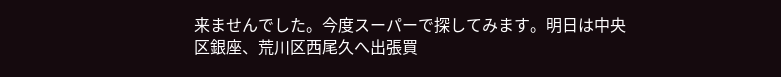来ませんでした。今度スーパーで探してみます。明日は中央区銀座、荒川区西尾久へ出張買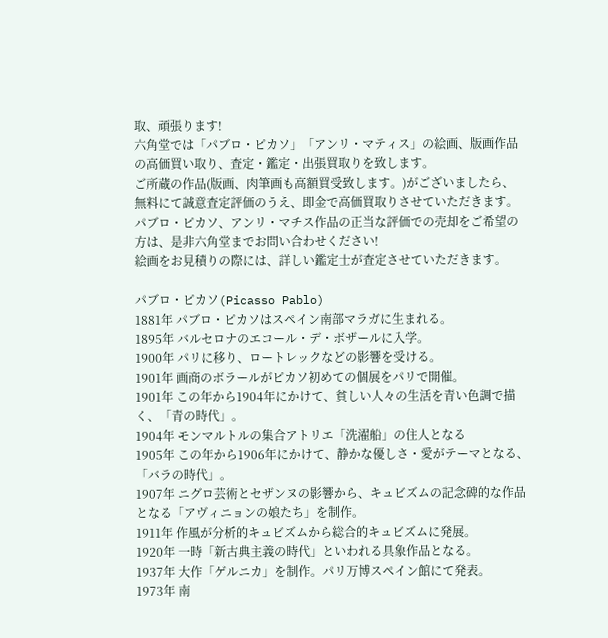取、頑張ります!
六角堂では「パブロ・ピカソ」「アンリ・マティス」の絵画、版画作品の高価買い取り、査定・鑑定・出張買取りを致します。
ご所蔵の作品(版画、肉筆画も高額買受致します。)がございましたら、
無料にて誠意査定評価のうえ、即金で高価買取りさせていただきます。
パブロ・ピカソ、アンリ・マチス作品の正当な評価での売却をご希望の方は、是非六角堂までお問い合わせください!
絵画をお見積りの際には、詳しい鑑定士が査定させていただきます。

パブロ・ピカソ(Picasso Pablo)
1881年 パブロ・ピカソはスペイン南部マラガに生まれる。
1895年 バルセロナのエコール・デ・ボザールに入学。
1900年 パリに移り、ロートレックなどの影響を受ける。
1901年 画商のボラールがピカソ初めての個展をパリで開催。
1901年 この年から1904年にかけて、貧しい⼈々の⽣活を⻘い⾊調で描く、「青の時代」。
1904年 モンマルトルの集合アトリエ「洗濯船」の住⼈となる
1905年 この年から1906年にかけて、静かな優しさ・愛がテーマとなる、「バラの時代」。
1907年 ニグロ芸術とセザンヌの影響から、キュビズムの記念碑的な作品となる「アヴィニョンの娘たち」を制作。
1911年 作風が分析的キュビズムから総合的キュビズムに発展。
1920年 一時「新古典主義の時代」といわれる具象作品となる。
1937年 大作「ゲルニカ」を制作。パリ万博スペイン館にて発表。
1973年 南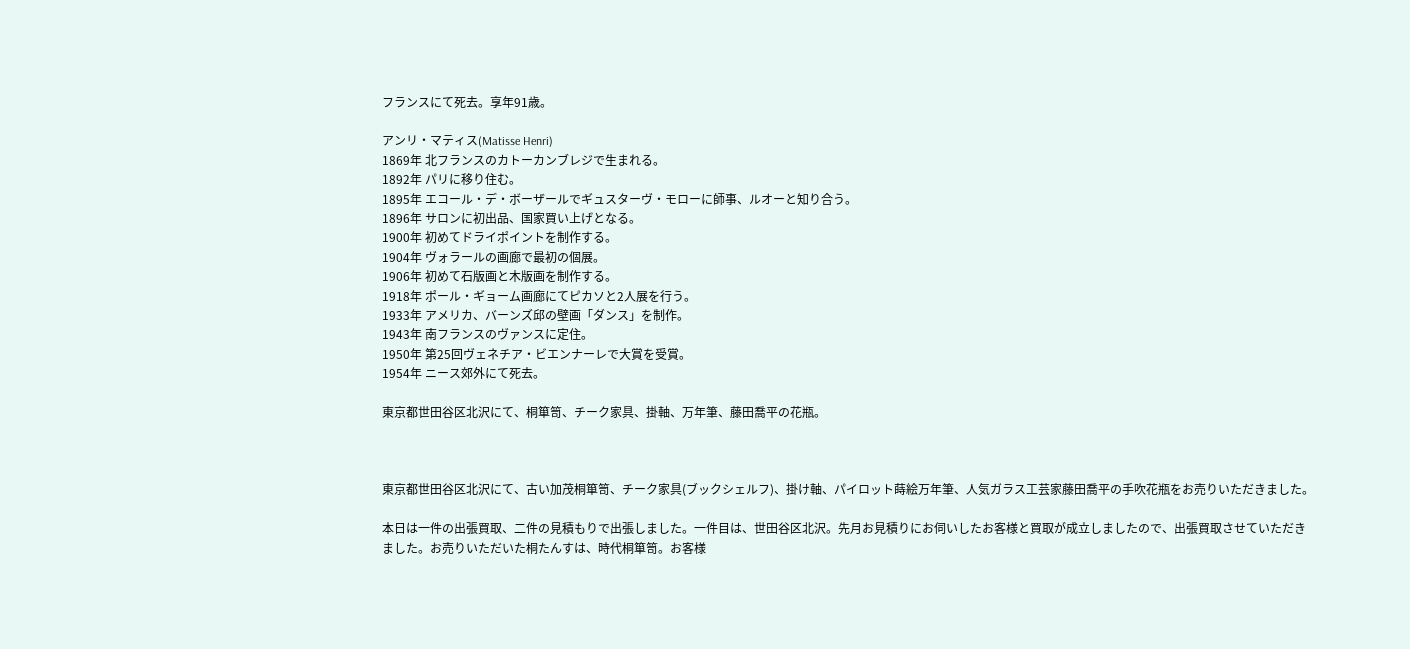フランスにて死去。享年91歳。

アンリ・マティス(Matisse Henri)
1869年 北フランスのカトーカンブレジで生まれる。
1892年 パリに移り住む。
1895年 エコール・デ・ボーザールでギュスターヴ・モローに師事、ルオーと知り合う。
1896年 サロンに初出品、国家買い上げとなる。
1900年 初めてドライポイントを制作する。
1904年 ヴォラールの画廊で最初の個展。
1906年 初めて石版画と木版画を制作する。
1918年 ポール・ギョーム画廊にてピカソと2人展を行う。
1933年 アメリカ、バーンズ邱の壁画「ダンス」を制作。
1943年 南フランスのヴァンスに定住。
1950年 第25回ヴェネチア・ビエンナーレで大賞を受賞。
1954年 ニース郊外にて死去。

東京都世田谷区北沢にて、桐箪笥、チーク家具、掛軸、万年筆、藤田喬平の花瓶。



東京都世田谷区北沢にて、古い加茂桐箪笥、チーク家具(ブックシェルフ)、掛け軸、パイロット蒔絵万年筆、人気ガラス工芸家藤田喬平の手吹花瓶をお売りいただきました。

本日は一件の出張買取、二件の見積もりで出張しました。一件目は、世田谷区北沢。先月お見積りにお伺いしたお客様と買取が成立しましたので、出張買取させていただきました。お売りいただいた桐たんすは、時代桐箪笥。お客様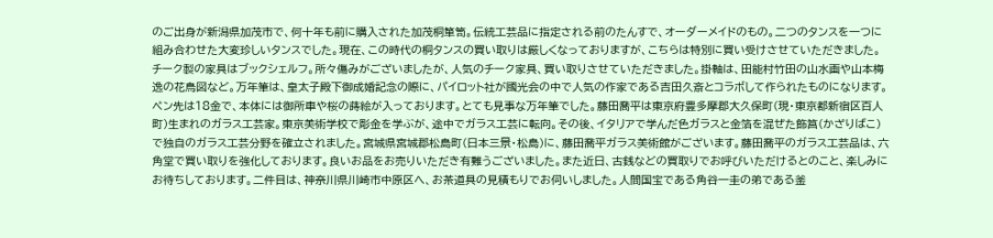のご出身が新潟県加茂市で、何十年も前に購入された加茂桐箪笥。伝統工芸品に指定される前のたんすで、オーダーメイドのもの。二つのタンスを一つに組み合わせた大変珍しいタンスでした。現在、この時代の桐タンスの買い取りは厳しくなっておりますが、こちらは特別に買い受けさせていただきました。チーク製の家具はブックシェルフ。所々傷みがございましたが、人気のチーク家具、買い取りさせていただきました。掛軸は、田能村竹田の山水画や山本梅逸の花鳥図など。万年筆は、皇太子殿下御成婚記念の際に、パイロット社が國光会の中で人気の作家である吉田久斎とコラボして作られたものになります。ペン先は18金で、本体には御所車や桜の蒔絵が入っております。とても見事な万年筆でした。藤田喬平は東京府豊多摩郡大久保町(現・東京都新宿区百人町)生まれのガラス工芸家。東京美術学校で彫金を学ぶが、途中でガラス工芸に転向。その後、イタリアで学んだ色ガラスと金箔を混ぜた飾筥(かざりばこ)で独自のガラス工芸分野を確立されました。宮城県宮城郡松島町(日本三景・松島)に、藤田喬平ガラス美術館がございます。藤田喬平のガラス工芸品は、六角堂で買い取りを強化しております。良いお品をお売りいただき有難うございました。また近日、古銭などの買取りでお呼びいただけるとのこと、楽しみにお待ちしております。二件目は、神奈川県川崎市中原区へ、お茶道具の見積もりでお伺いしました。人間国宝である角谷一圭の弟である釜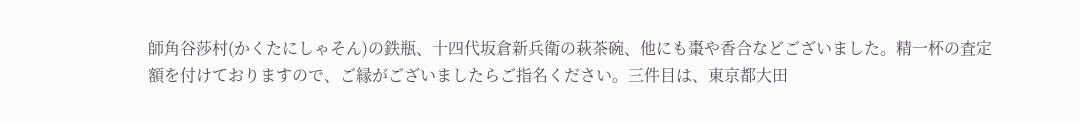師角谷莎村(かくたにしゃそん)の鉄瓶、十四代坂倉新兵衛の萩茶碗、他にも棗や香合などございました。精一杯の査定額を付けておりますので、ご縁がございましたらご指名ください。三件目は、東京都大田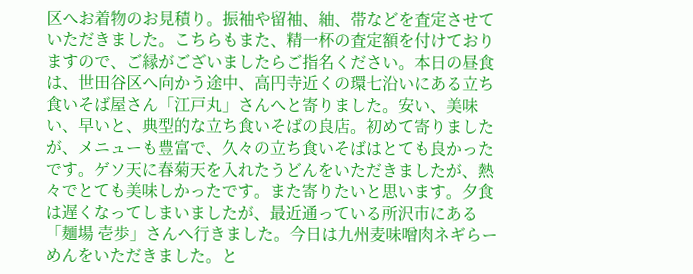区へお着物のお見積り。振袖や留袖、紬、帯などを査定させていただきました。こちらもまた、精一杯の査定額を付けておりますので、ご縁がございましたらご指名ください。本日の昼食は、世田谷区へ向かう途中、高円寺近くの環七沿いにある立ち食いそば屋さん「江戸丸」さんへと寄りました。安い、美味い、早いと、典型的な立ち食いそばの良店。初めて寄りましたが、メニューも豊富で、久々の立ち食いそばはとても良かったです。ゲソ天に春菊天を入れたうどんをいただきましたが、熱々でとても美味しかったです。また寄りたいと思います。夕食は遅くなってしまいましたが、最近通っている所沢市にある「麺場 壱歩」さんへ行きました。今日は九州麦味噌肉ネギらーめんをいただきました。と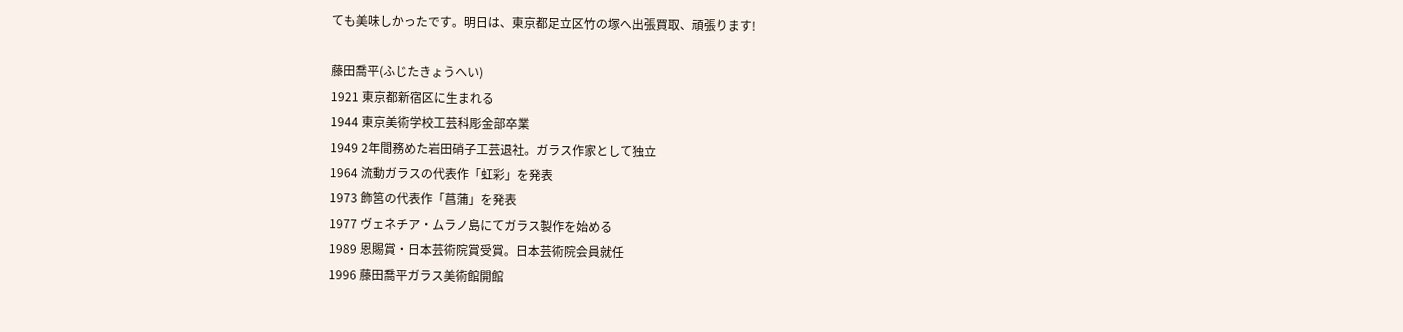ても美味しかったです。明日は、東京都足立区竹の塚へ出張買取、頑張ります!

藤田喬平(ふじたきょうへい)
1921 東京都新宿区に生まれる
1944 東京美術学校工芸科彫金部卒業
1949 2年間務めた岩田硝子工芸退社。ガラス作家として独立
1964 流動ガラスの代表作「虹彩」を発表
1973 飾筥の代表作「菖蒲」を発表
1977 ヴェネチア・ムラノ島にてガラス製作を始める
1989 恩賜賞・日本芸術院賞受賞。日本芸術院会員就任
1996 藤田喬平ガラス美術館開館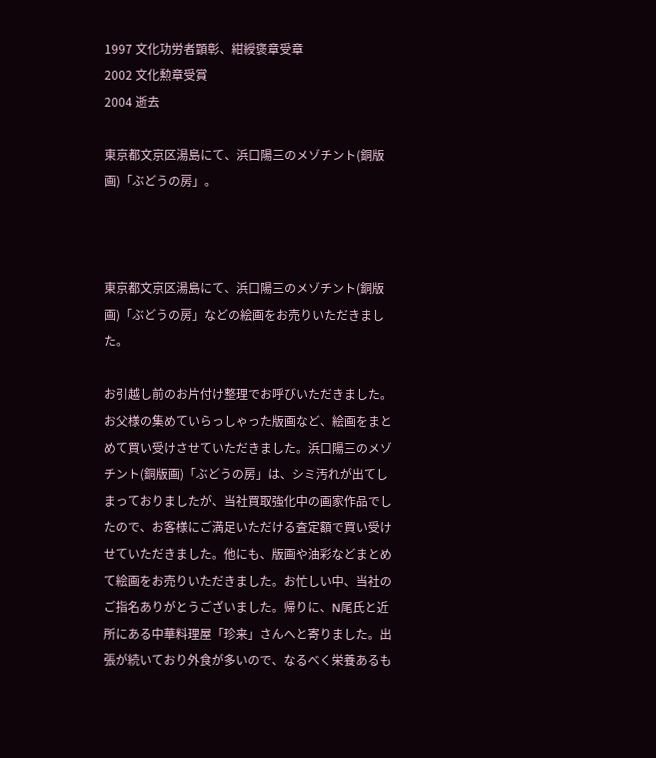1997 文化功労者顕彰、紺綬褒章受章
2002 文化勲章受賞
2004 逝去

東京都文京区湯島にて、浜口陽三のメゾチント(銅版画)「ぶどうの房」。



東京都文京区湯島にて、浜口陽三のメゾチント(銅版画)「ぶどうの房」などの絵画をお売りいただきました。

お引越し前のお片付け整理でお呼びいただきました。お父様の集めていらっしゃった版画など、絵画をまとめて買い受けさせていただきました。浜口陽三のメゾチント(銅版画)「ぶどうの房」は、シミ汚れが出てしまっておりましたが、当社買取強化中の画家作品でしたので、お客様にご満足いただける査定額で買い受けせていただきました。他にも、版画や油彩などまとめて絵画をお売りいただきました。お忙しい中、当社のご指名ありがとうございました。帰りに、N尾氏と近所にある中華料理屋「珍来」さんへと寄りました。出張が続いており外食が多いので、なるべく栄養あるも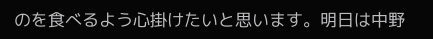のを食べるよう心掛けたいと思います。明日は中野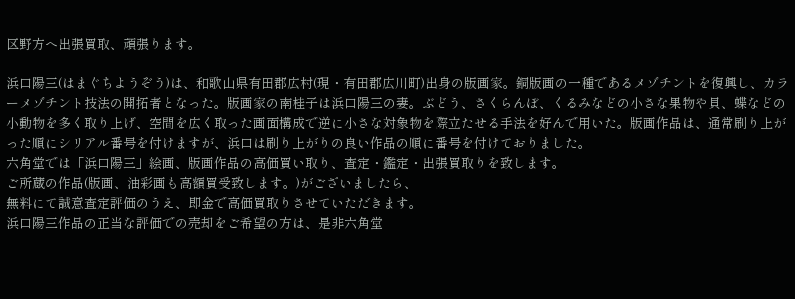区野方へ出張買取、頑張ります。

浜口陽三(はまぐちようぞう)は、和歌山県有田郡広村(現・有田郡広川町)出身の版画家。銅版画の一種であるメゾチントを復興し、カラーメゾチント技法の開拓者となった。版画家の南桂子は浜口陽三の妻。ぶどう、さくらんぼ、くるみなどの小さな果物や貝、蝶などの小動物を多く取り上げ、空間を広く取った画面構成で逆に小さな対象物を際立たせる手法を好んで用いた。版画作品は、通常刷り上がった順にシリアル番号を付けますが、浜口は刷り上がりの良い作品の順に番号を付けておりました。
六角堂では「浜口陽三」絵画、版画作品の高価買い取り、査定・鑑定・出張買取りを致します。
ご所蔵の作品(版画、油彩画も高額買受致します。)がございましたら、
無料にて誠意査定評価のうえ、即金で高価買取りさせていただきます。
浜口陽三作品の正当な評価での売却をご希望の方は、是非六角堂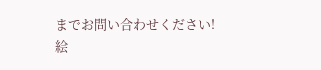までお問い合わせください!
絵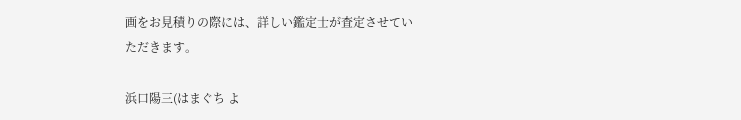画をお見積りの際には、詳しい鑑定士が査定させていただきます。

浜口陽三(はまぐち よ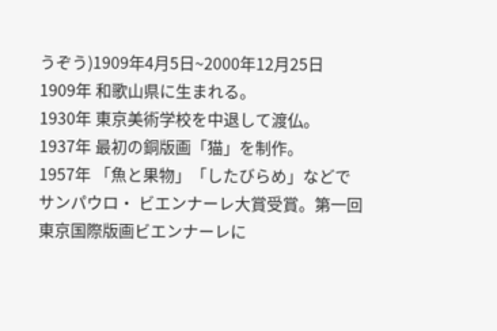うぞう)1909年4月5日~2000年12月25日
1909年 和歌山県に生まれる。
1930年 東京美術学校を中退して渡仏。
1937年 最初の銅版画「猫」を制作。
1957年 「魚と果物」「したびらめ」などでサンパウロ・ ビエンナーレ大賞受賞。第一回東京国際版画ビエンナーレに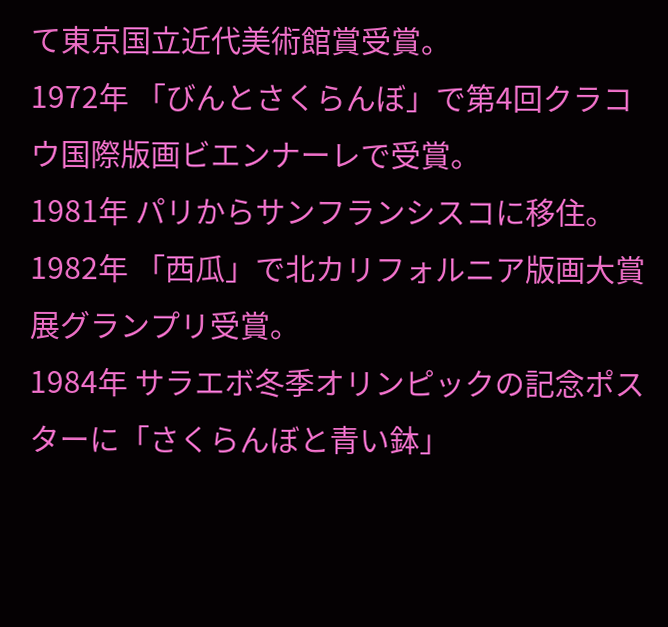て東京国立近代美術館賞受賞。
1972年 「びんとさくらんぼ」で第4回クラコウ国際版画ビエンナーレで受賞。
1981年 パリからサンフランシスコに移住。
1982年 「西瓜」で北カリフォルニア版画大賞展グランプリ受賞。
1984年 サラエボ冬季オリンピックの記念ポスターに「さくらんぼと青い鉢」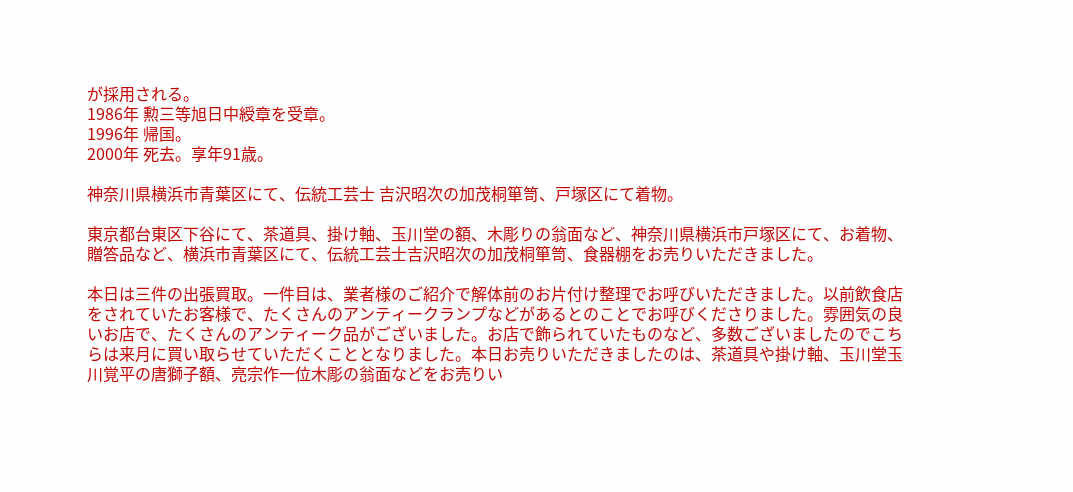が採用される。
1986年 勲三等旭日中綬章を受章。
1996年 帰国。
2000年 死去。享年91歳。

神奈川県横浜市青葉区にて、伝統工芸士 吉沢昭次の加茂桐箪笥、戸塚区にて着物。

東京都台東区下谷にて、茶道具、掛け軸、玉川堂の額、木彫りの翁面など、神奈川県横浜市戸塚区にて、お着物、贈答品など、横浜市青葉区にて、伝統工芸士吉沢昭次の加茂桐箪笥、食器棚をお売りいただきました。

本日は三件の出張買取。一件目は、業者様のご紹介で解体前のお片付け整理でお呼びいただきました。以前飲食店をされていたお客様で、たくさんのアンティークランプなどがあるとのことでお呼びくださりました。雰囲気の良いお店で、たくさんのアンティーク品がございました。お店で飾られていたものなど、多数ございましたのでこちらは来月に買い取らせていただくこととなりました。本日お売りいただきましたのは、茶道具や掛け軸、玉川堂玉川覚平の唐獅子額、亮宗作一位木彫の翁面などをお売りい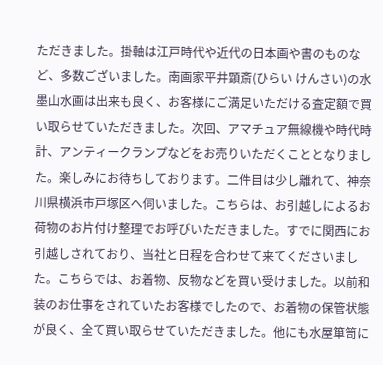ただきました。掛軸は江戸時代や近代の日本画や書のものなど、多数ございました。南画家平井顕斎(ひらい けんさい)の水墨山水画は出来も良く、お客様にご満足いただける査定額で買い取らせていただきました。次回、アマチュア無線機や時代時計、アンティークランプなどをお売りいただくこととなりました。楽しみにお待ちしております。二件目は少し離れて、神奈川県横浜市戸塚区へ伺いました。こちらは、お引越しによるお荷物のお片付け整理でお呼びいただきました。すでに関西にお引越しされており、当社と日程を合わせて来てくださいました。こちらでは、お着物、反物などを買い受けました。以前和装のお仕事をされていたお客様でしたので、お着物の保管状態が良く、全て買い取らせていただきました。他にも水屋箪笥に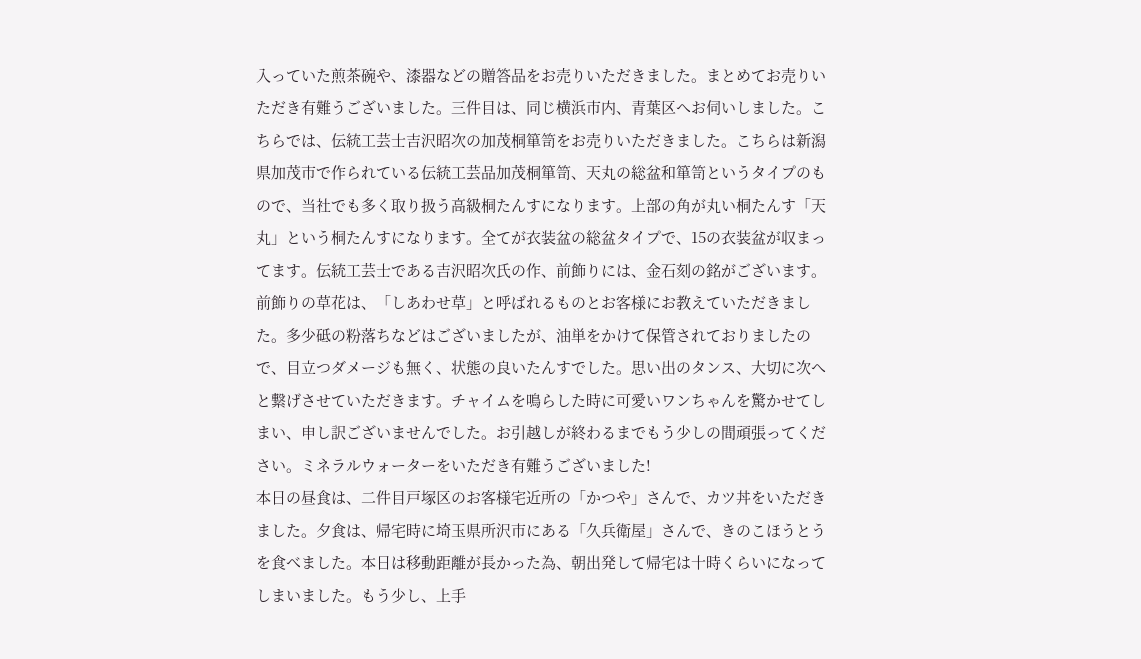入っていた煎茶碗や、漆器などの贈答品をお売りいただきました。まとめてお売りいただき有難うございました。三件目は、同じ横浜市内、青葉区へお伺いしました。こちらでは、伝統工芸士吉沢昭次の加茂桐箪笥をお売りいただきました。こちらは新潟県加茂市で作られている伝統工芸品加茂桐箪笥、天丸の総盆和箪笥というタイプのもので、当社でも多く取り扱う高級桐たんすになります。上部の角が丸い桐たんす「天丸」という桐たんすになります。全てが衣装盆の総盆タイプで、15の衣装盆が収まってます。伝統工芸士である吉沢昭次氏の作、前飾りには、金石刻の銘がございます。前飾りの草花は、「しあわせ草」と呼ばれるものとお客様にお教えていただきました。多少砥の粉落ちなどはございましたが、油単をかけて保管されておりましたので、目立つダメージも無く、状態の良いたんすでした。思い出のタンス、大切に次へと繋げさせていただきます。チャイムを鳴らした時に可愛いワンちゃんを驚かせてしまい、申し訳ございませんでした。お引越しが終わるまでもう少しの間頑張ってください。ミネラルウォーターをいただき有難うございました!
本日の昼食は、二件目戸塚区のお客様宅近所の「かつや」さんで、カツ丼をいただきました。夕食は、帰宅時に埼玉県所沢市にある「久兵衛屋」さんで、きのこほうとうを食べました。本日は移動距離が長かった為、朝出発して帰宅は十時くらいになってしまいました。もう少し、上手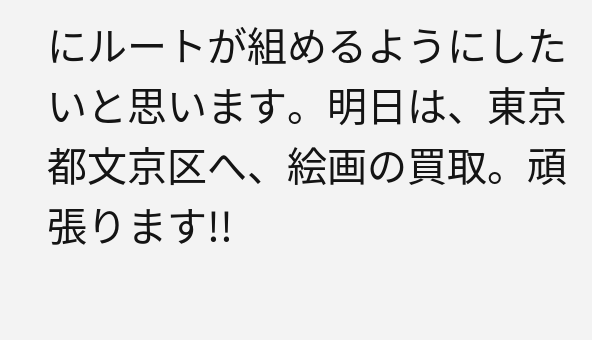にルートが組めるようにしたいと思います。明日は、東京都文京区へ、絵画の買取。頑張ります!!